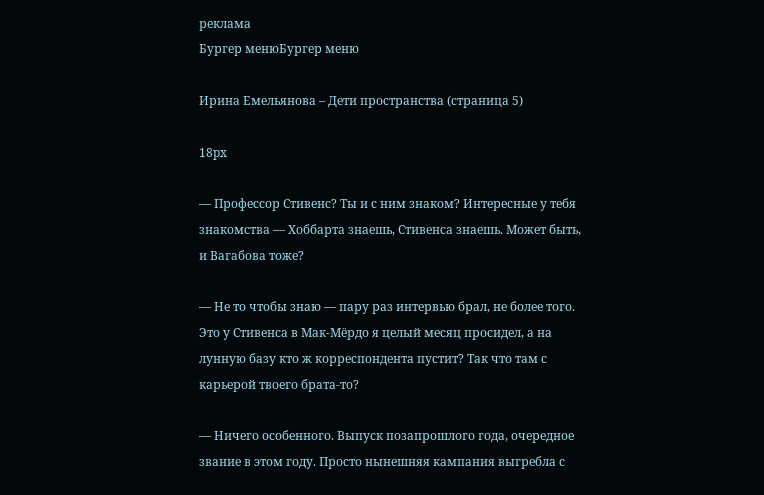реклама
Бургер менюБургер меню

Ирина Емельянова – Дети пространства (страница 5)

18px

— Профессор Стивенс? Ты и с ним знаком? Интересные у тебя знакомства — Хоббарта знаешь, Стивенса знаешь. Может быть, и Вагабова тоже?

— Не то чтобы знаю — пару раз интервью брал, не более того. Это у Стивенса в Мак-Мёрдо я целый месяц просидел, а на лунную базу кто ж корреспондента пустит? Так что там с карьерой твоего брата-то?

— Ничего особенного. Выпуск позапрошлого года, очередное звание в этом году. Просто нынешняя кампания выгребла с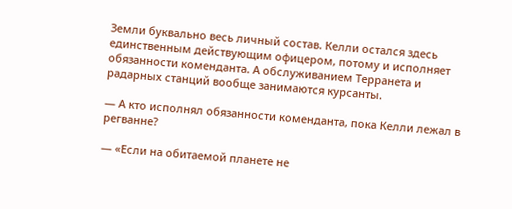Земли буквально весь личный состав. Келли остался здесь единственным действующим офицером, потому и исполняет обязанности коменданта. А обслуживанием Терранета и радарных станций вообще занимаются курсанты.

— А кто исполнял обязанности коменданта, пока Келли лежал в регванне?

— «Если на обитаемой планете не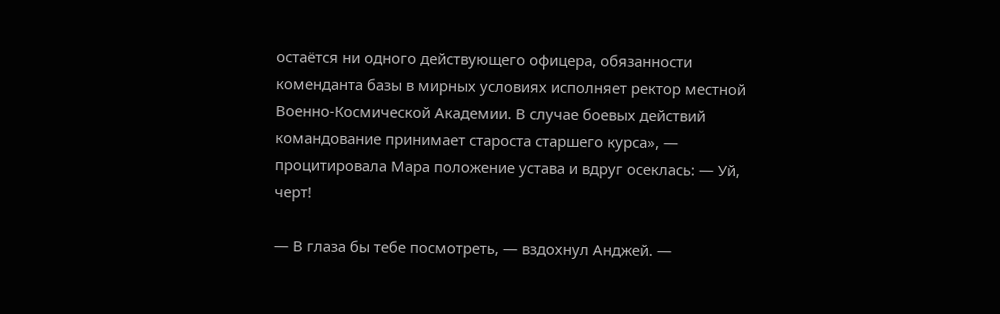остаётся ни одного действующего офицера, обязанности коменданта базы в мирных условиях исполняет ректор местной Военно-Космической Академии. В случае боевых действий командование принимает староста старшего курса», — процитировала Мара положение устава и вдруг осеклась: — Уй, черт!

— В глаза бы тебе посмотреть, — вздохнул Анджей. —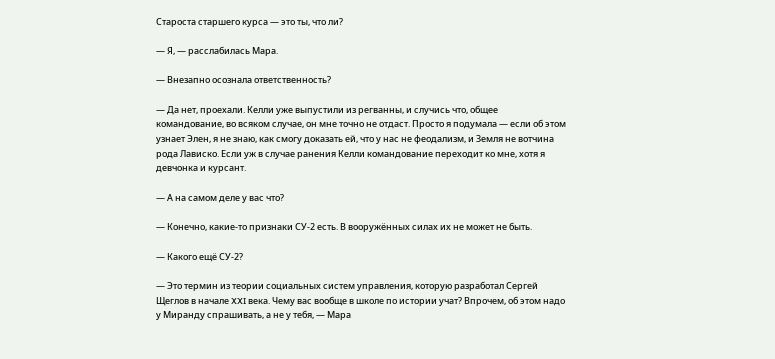Староста старшего курса — это ты, что ли?

— Я, — расслабилась Мара.

— Внезапно осознала ответственность?

— Да нет, проехали. Келли уже выпустили из регванны, и случись что, общее командование, во всяком случае, он мне точно не отдаст. Просто я подумала — если об этом узнает Элен, я не знаю, как смогу доказать ей, что у нас не феодализм, и Земля не вотчина рода Лависко. Если уж в случае ранения Келли командование переходит ко мне, хотя я девчонка и курсант.

— А на самом деле у вас что?

— Конечно, какие-то признаки СУ-2 есть. В вооружённых силах их не может не быть.

— Какого ещё СУ-2?

— Это термин из теории социальных систем управления, которую разработал Сергей Щеглов в начале XXI века. Чему вас вообще в школе по истории учат? Впрочем, об этом надо у Миранду спрашивать, а не у тебя, — Мара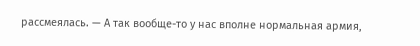рассмеялась. — А так вообще-то у нас вполне нормальная армия,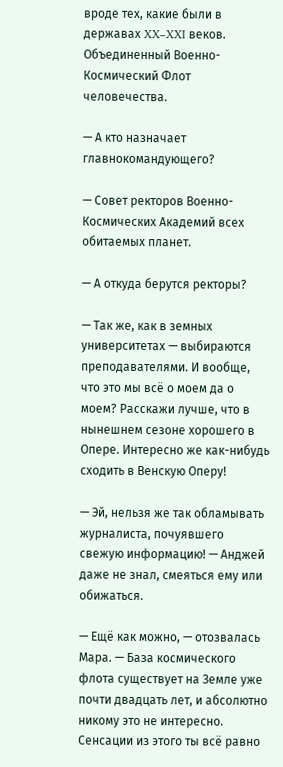вроде тех, какие были в державах XX–XXI веков. Объединенный Военно-Космический Флот человечества.

— А кто назначает главнокомандующего?

— Совет ректоров Военно-Космических Академий всех обитаемых планет.

— А откуда берутся ректоры?

— Так же, как в земных университетах — выбираются преподавателями. И вообще, что это мы всё о моем да о моем? Расскажи лучше, что в нынешнем сезоне хорошего в Опере. Интересно же как-нибудь сходить в Венскую Оперу!

— Эй, нельзя же так обламывать журналиста, почуявшего свежую информацию! — Анджей даже не знал, смеяться ему или обижаться.

— Ещё как можно, — отозвалась Мара. — База космического флота существует на Земле уже почти двадцать лет, и абсолютно никому это не интересно. Сенсации из этого ты всё равно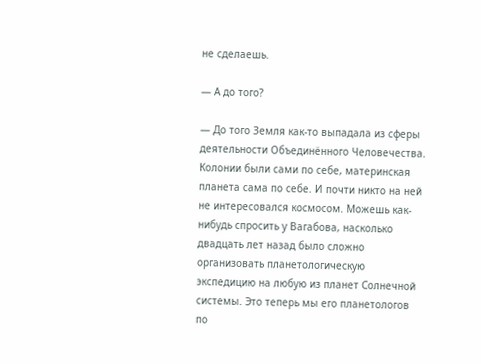не сделаешь.

— А до того?

— До того Земля как-то выпадала из сферы деятельности Объединённого Человечества. Колонии были сами по себе, материнская планета сама по себе. И почти никто на ней не интересовался космосом. Можешь как-нибудь спросить у Вагабова, насколько двадцать лет назад было сложно организовать планетологическую экспедицию на любую из планет Солнечной системы. Это теперь мы его планетологов по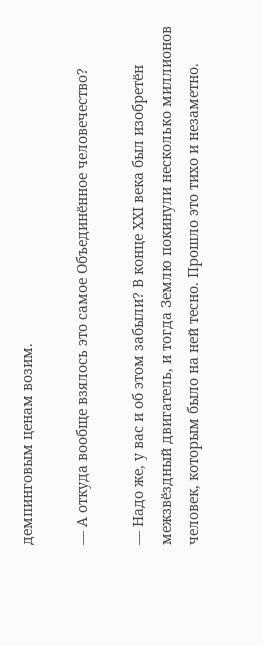демпинговым ценам возим.

— А откуда вообще взялось это самое Объединённое человечество?

— Надо же, у вас и об этом забыли? В конце XXI века был изобретён межзвёздный двигатель, и тогда Землю покинули несколько миллионов человек, которым было на ней тесно. Прошло это тихо и незаметно.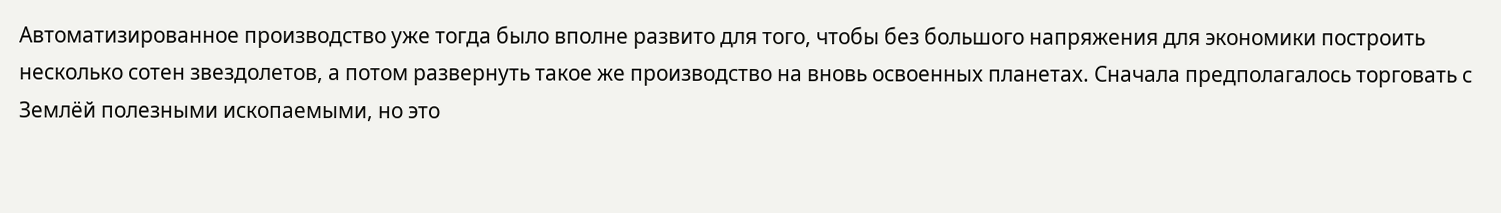Автоматизированное производство уже тогда было вполне развито для того, чтобы без большого напряжения для экономики построить несколько сотен звездолетов, а потом развернуть такое же производство на вновь освоенных планетах. Сначала предполагалось торговать с Землёй полезными ископаемыми, но это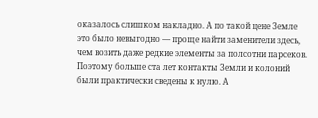оказалось слишком накладно. А по такой цене Земле это было невыгодно — проще найти заменители здесь, чем возить даже редкие элементы за полсотни парсеков. Поэтому больше ста лет контакты Земли и колоний были практически сведены к нулю. А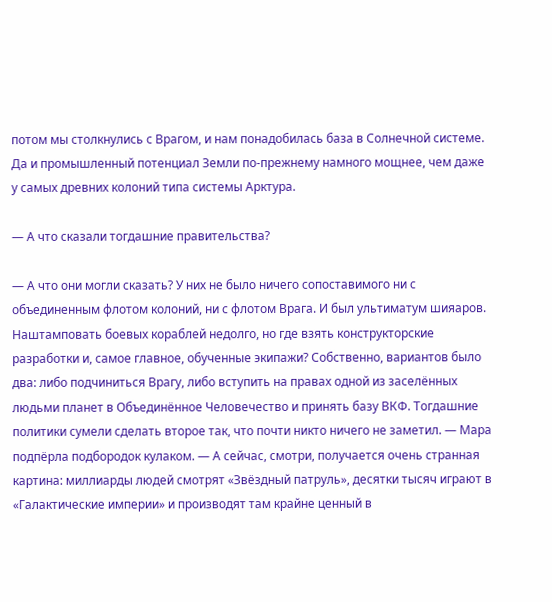потом мы столкнулись с Врагом, и нам понадобилась база в Солнечной системе. Да и промышленный потенциал Земли по-прежнему намного мощнее, чем даже у самых древних колоний типа системы Арктура.

— А что сказали тогдашние правительства?

— А что они могли сказать? У них не было ничего сопоставимого ни с объединенным флотом колоний, ни с флотом Врага. И был ультиматум шияаров. Наштамповать боевых кораблей недолго, но где взять конструкторские разработки и, самое главное, обученные экипажи? Собственно, вариантов было два: либо подчиниться Врагу, либо вступить на правах одной из заселённых людьми планет в Объединённое Человечество и принять базу ВКФ. Тогдашние политики сумели сделать второе так, что почти никто ничего не заметил. — Мара подпёрла подбородок кулаком. — А сейчас, смотри, получается очень странная картина: миллиарды людей смотрят «Звёздный патруль», десятки тысяч играют в «Галактические империи» и производят там крайне ценный в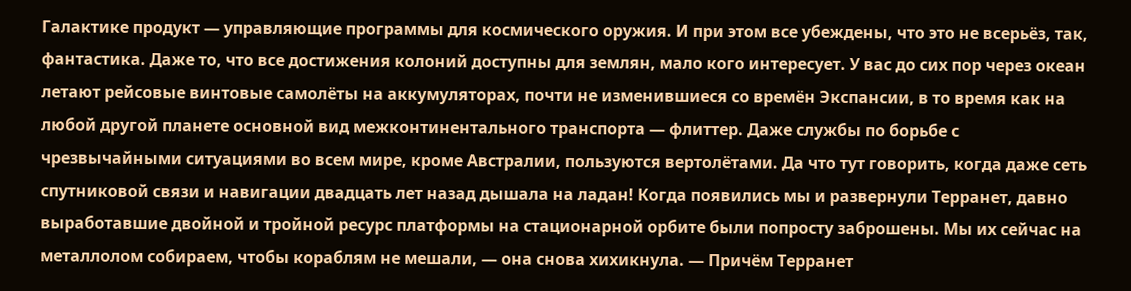Галактике продукт — управляющие программы для космического оружия. И при этом все убеждены, что это не всерьёз, так, фантастика. Даже то, что все достижения колоний доступны для землян, мало кого интересует. У вас до сих пор через океан летают рейсовые винтовые самолёты на аккумуляторах, почти не изменившиеся со времён Экспансии, в то время как на любой другой планете основной вид межконтинентального транспорта — флиттер. Даже службы по борьбе с чрезвычайными ситуациями во всем мире, кроме Австралии, пользуются вертолётами. Да что тут говорить, когда даже сеть спутниковой связи и навигации двадцать лет назад дышала на ладан! Когда появились мы и развернули Терранет, давно выработавшие двойной и тройной ресурс платформы на стационарной орбите были попросту заброшены. Мы их сейчас на металлолом собираем, чтобы кораблям не мешали, — она снова хихикнула. — Причём Терранет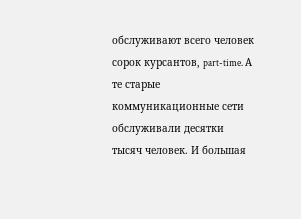обслуживают всего человек сорок курсантов, part-time. А те старые коммуникационные сети обслуживали десятки тысяч человек. И большая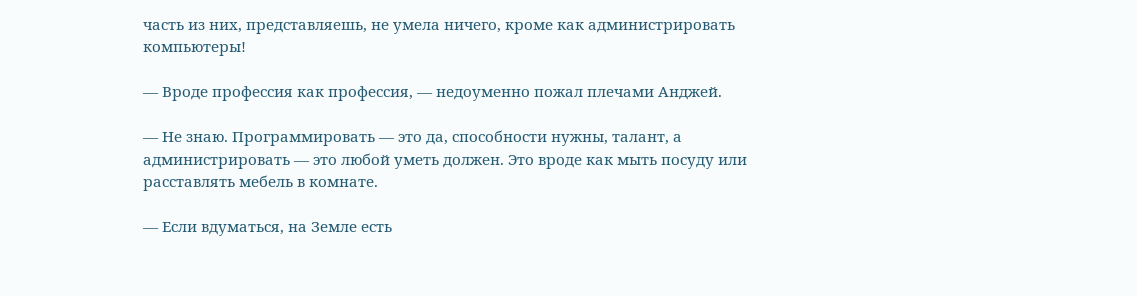часть из них, представляешь, не умела ничего, кроме как администрировать компьютеры!

— Вроде профессия как профессия, — недоуменно пожал плечами Анджей.

— Не знаю. Программировать — это да, способности нужны, талант, а администрировать — это любой уметь должен. Это вроде как мыть посуду или расставлять мебель в комнате.

— Если вдуматься, на Земле есть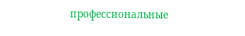профессиональные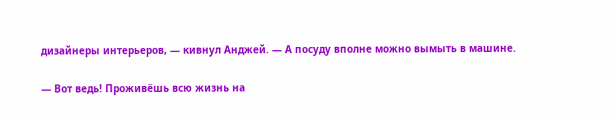дизайнеры интерьеров, — кивнул Анджей. — А посуду вполне можно вымыть в машине.

— Вот ведь! Проживёшь всю жизнь на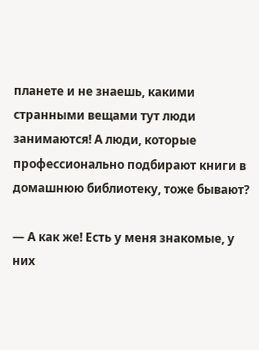планете и не знаешь, какими странными вещами тут люди занимаются! А люди, которые профессионально подбирают книги в домашнюю библиотеку, тоже бывают?

— А как же! Есть у меня знакомые, у них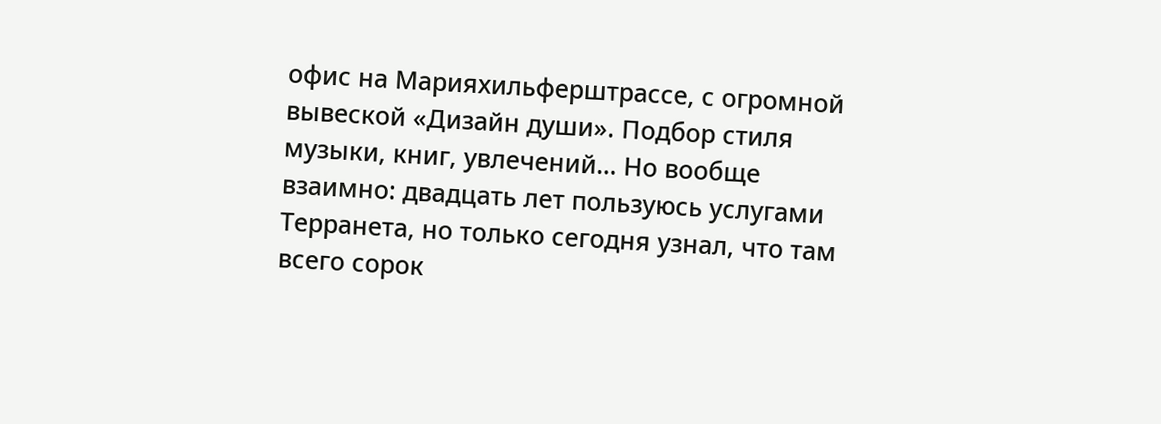офис на Марияхильферштрассе, с огромной вывеской «Дизайн души». Подбор стиля музыки, книг, увлечений… Но вообще взаимно: двадцать лет пользуюсь услугами Терранета, но только сегодня узнал, что там всего сорок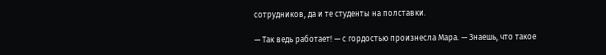сотрудников, да и те студенты на полставки.

— Так ведь работает! — с гордостью произнесла Мара. — Знаешь, что такое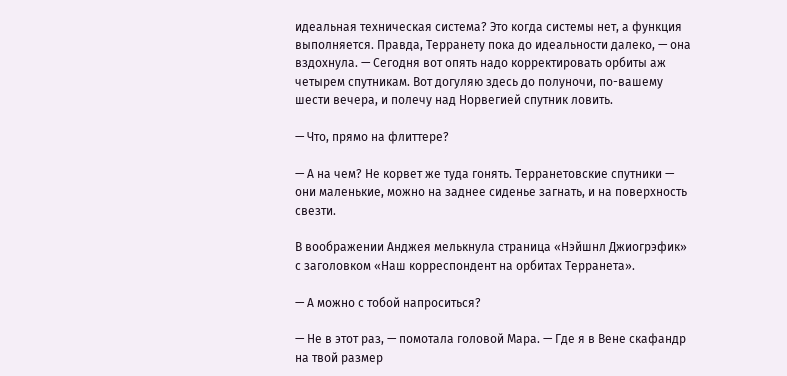идеальная техническая система? Это когда системы нет, а функция выполняется. Правда, Терранету пока до идеальности далеко, — она вздохнула. — Сегодня вот опять надо корректировать орбиты аж четырем спутникам. Вот догуляю здесь до полуночи, по-вашему шести вечера, и полечу над Норвегией спутник ловить.

— Что, прямо на флиттере?

— А на чем? Не корвет же туда гонять. Терранетовские спутники — они маленькие, можно на заднее сиденье загнать, и на поверхность свезти.

В воображении Анджея мелькнула страница «Нэйшнл Джиогрэфик» с заголовком «Наш корреспондент на орбитах Терранета».

— А можно с тобой напроситься?

— Не в этот раз, — помотала головой Мара. — Где я в Вене скафандр на твой размер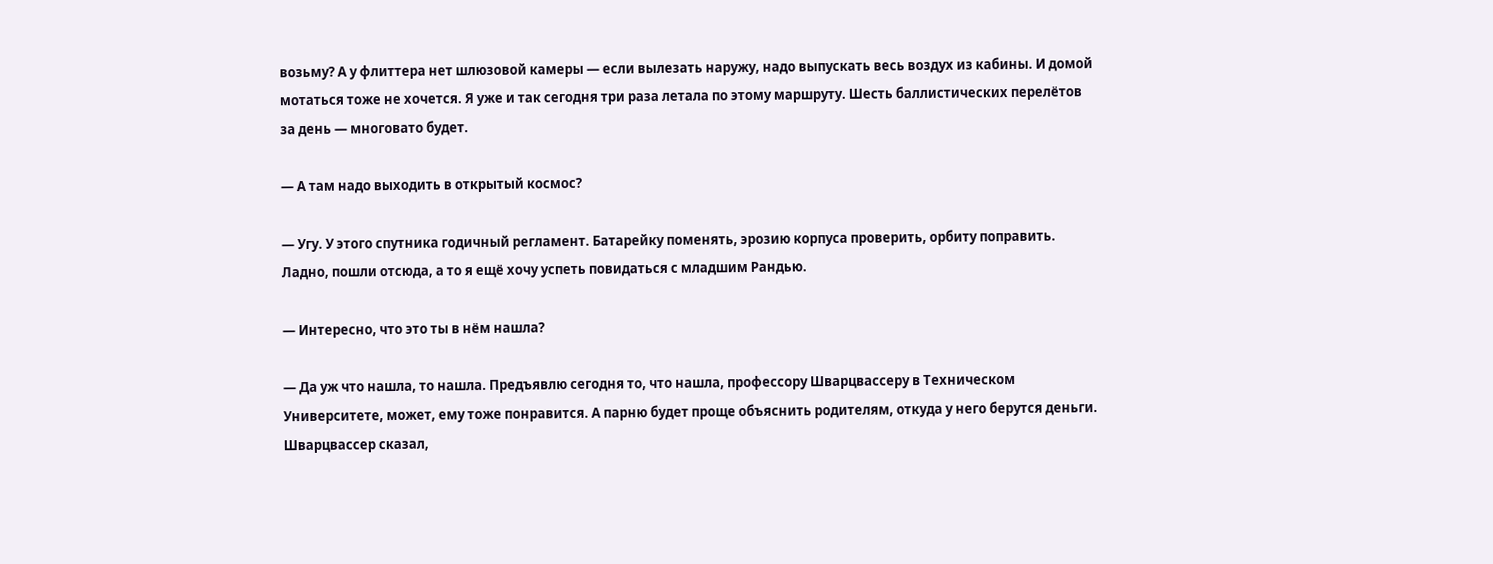возьму? А у флиттера нет шлюзовой камеры — если вылезать наружу, надо выпускать весь воздух из кабины. И домой мотаться тоже не хочется. Я уже и так сегодня три раза летала по этому маршруту. Шесть баллистических перелётов за день — многовато будет.

— А там надо выходить в открытый космос?

— Угу. У этого спутника годичный регламент. Батарейку поменять, эрозию корпуса проверить, орбиту поправить. Ладно, пошли отсюда, а то я ещё хочу успеть повидаться с младшим Рандью.

— Интересно, что это ты в нём нашла?

— Да уж что нашла, то нашла. Предъявлю сегодня то, что нашла, профессору Шварцвассеру в Техническом Университете, может, ему тоже понравится. А парню будет проще объяснить родителям, откуда у него берутся деньги. Шварцвассер сказал,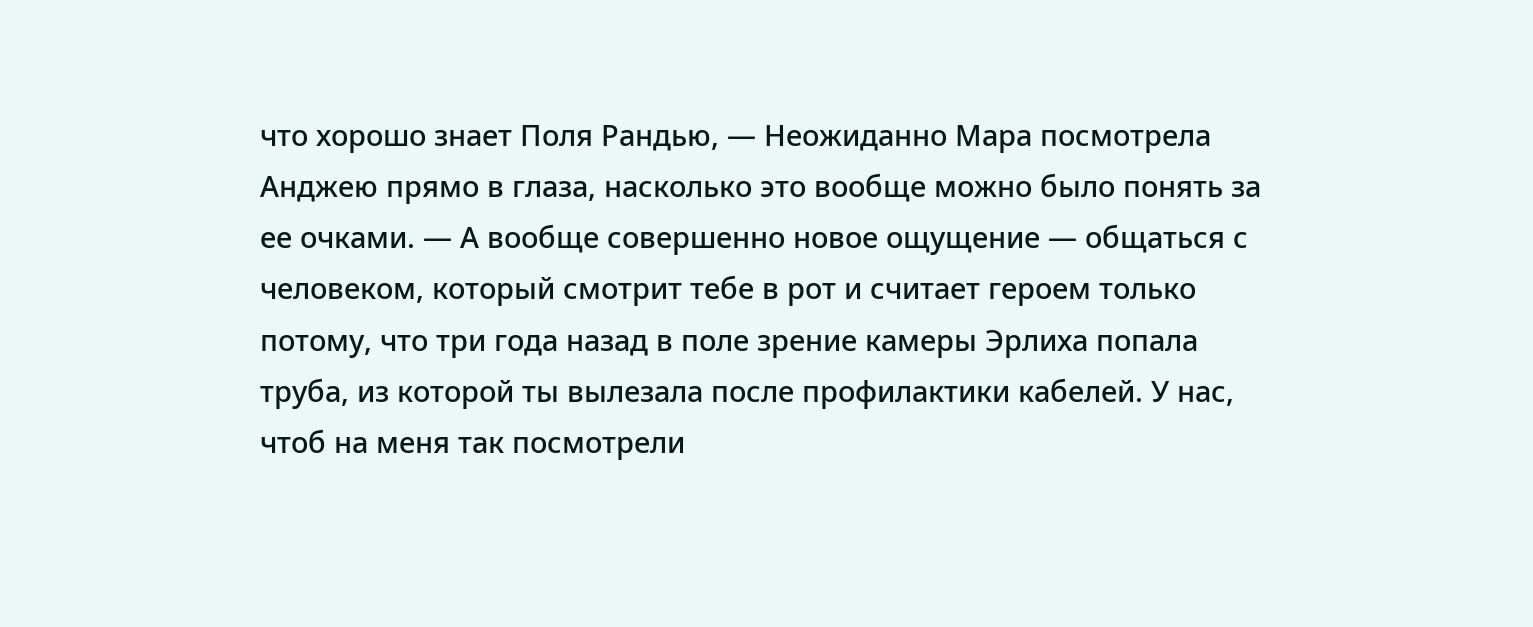что хорошо знает Поля Рандью, — Неожиданно Мара посмотрела Анджею прямо в глаза, насколько это вообще можно было понять за ее очками. — А вообще совершенно новое ощущение — общаться с человеком, который смотрит тебе в рот и считает героем только потому, что три года назад в поле зрение камеры Эрлиха попала труба, из которой ты вылезала после профилактики кабелей. У нас, чтоб на меня так посмотрели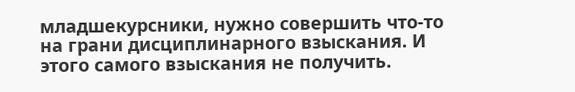младшекурсники, нужно совершить что-то на грани дисциплинарного взыскания. И этого самого взыскания не получить.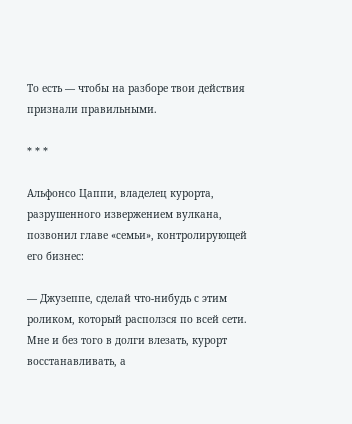То есть — чтобы на разборе твои действия признали правильными.

* * *

Альфонсо Цаппи, владелец курорта, разрушенного извержением вулкана, позвонил главе «семьи», контролирующей его бизнес:

— Джузеппе, сделай что-нибудь с этим роликом, который расползся по всей сети. Мне и без того в долги влезать, курорт восстанавливать, а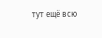тут ещё всю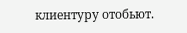клиентуру отобьют.